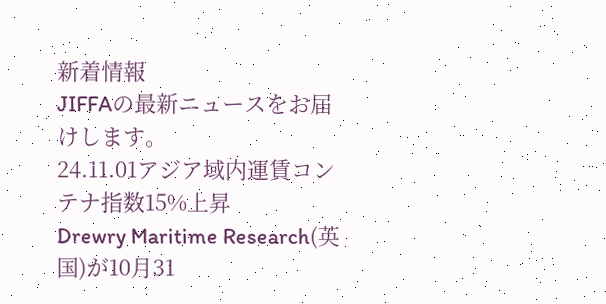新着情報
JIFFAの最新ニュースをお届けします。
24.11.01アジア域内運賃コンテナ指数15%上昇
Drewry Maritime Research(英国)が10月31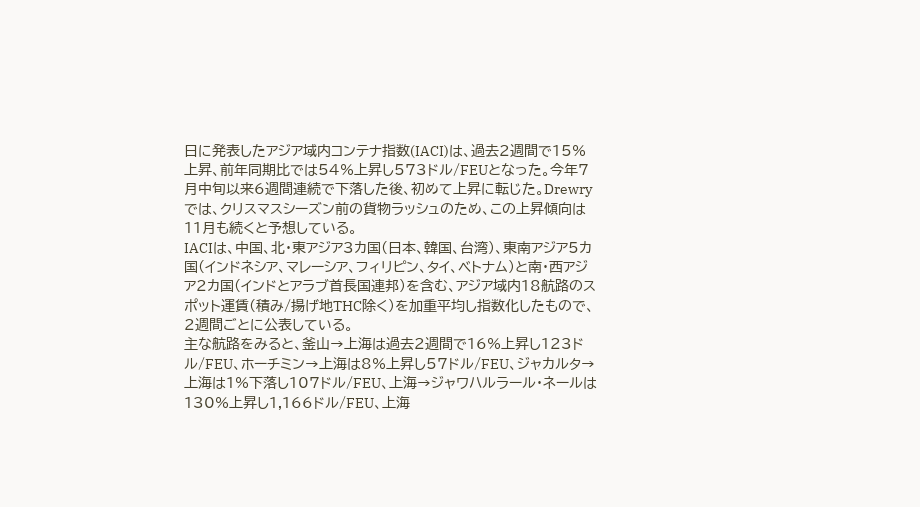日に発表したアジア域内コンテナ指数(IACI)は、過去2週間で15%上昇、前年同期比では54%上昇し573ドル/FEUとなった。今年7月中旬以来6週間連続で下落した後、初めて上昇に転じた。Drewryでは、クリスマスシーズン前の貨物ラッシュのため、この上昇傾向は11月も続くと予想している。
IACIは、中国、北・東アジア3カ国(日本、韓国、台湾)、東南アジア5カ国(インドネシア、マレーシア、フィリピン、タイ、ベトナム)と南・西アジア2カ国(インドとアラブ首長国連邦)を含む、アジア域内18航路のスポット運賃(積み/揚げ地THC除く)を加重平均し指数化したもので、2週間ごとに公表している。
主な航路をみると、釜山→上海は過去2週間で16%上昇し123ドル/FEU、ホーチミン→上海は8%上昇し57ドル/FEU、ジャカルタ→上海は1%下落し107ドル/FEU、上海→ジャワハルラール・ネールは130%上昇し1,166ドル/FEU、上海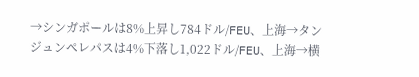→シンガポールは8%上昇し784ドル/FEU、上海→タンジュンペレパスは4%下落し1,022ドル/FEU、上海→横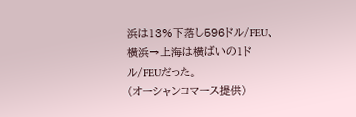浜は13%下落し596ドル/FEU、横浜→上海は横ばいの1ドル/FEUだった。
(オーシャンコマース提供)